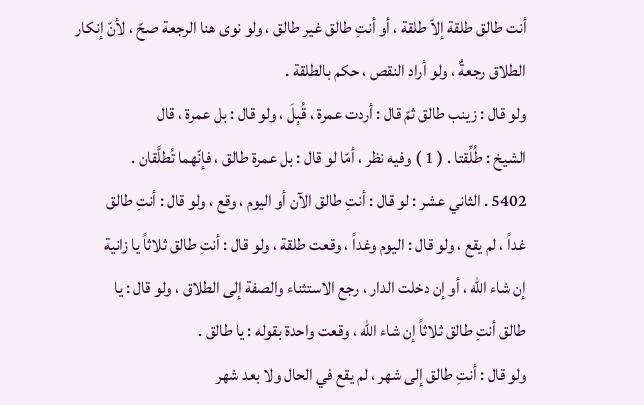أنت طالق طلقة إلاّ طلقة ، أو أنتِ طالق غير طالق ، ولو نوى هنا الرجعة صحّ ، لأنّ إنكار
الطلاق رجعةٌ ، ولو أراد النقص ، حكم بالطلقة .
ولو قال : زينب طالق ثمّ قال : أردت عمرة ، قُبِلَ ، ولو قال : بل عمرة ، قال
الشيخ : طُلِّقتا . ( 1 ) وفيه نظر ، أمّا لو قال : بل عمرة طالق ، فإنّهما تُطلَّقان .
5402 . الثاني عشر : لو قال : أنتِ طالق الآن أو اليوم ، وقع ، ولو قال : أنتِ طالق
غداً ، لم يقع ، ولو قال : اليوم وغداً ، وقعت طلقة ، ولو قال : أنتِ طالق ثلاثاً يا زانية
إن شاء الله ، أو إن دخلت الدار ، رجع الاستثناء والصفة إلى الطلاق ، ولو قال : يا
طالق أنتِ طالق ثلاثاً إن شاء الله ، وقعت واحدة بقوله : يا طالق .
ولو قال : أنتِ طالق إلى شهر ، لم يقع في الحال ولا بعد شهر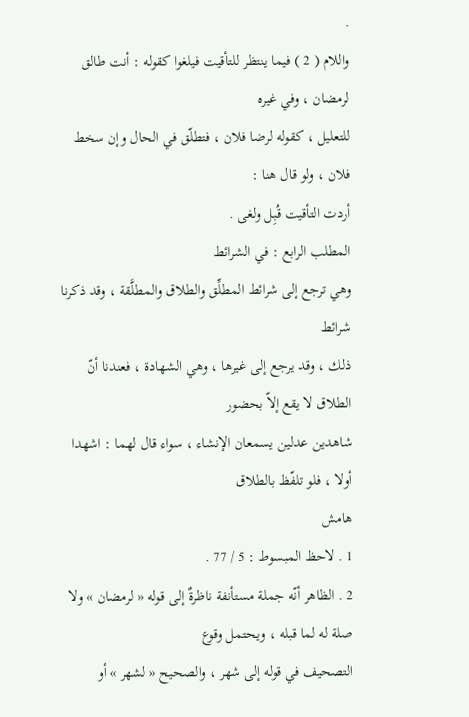.
واللام ( 2 ) فيما ينتظر للتأقيت فيلغوا كقوله : أنت طالق لرمضان ، وفي غيره
للتعليل ، كقوله لرضا فلان ، فتطلّق في الحال وإن سخط فلان ، ولو قال هنا :
أردت التأقيت قُبِل ولغى .
المطلب الرابع : في الشرائط
وهي ترجع إلى شرائط المطلِّق والطلاق والمطلَّقة ، وقد ذكرنا شرائط
ذلك ، وقد يرجع إلى غيرها ، وهي الشهادة ، فعندنا أنّ الطلاق لا يقع إلاّ بحضور
شاهدين عدلين يسمعان الإنشاء ، سواء قال لهما : اشهدا أولا ، فلو تلفّظ بالطلاق
هامش
1 . لاحظ المبسوط : 5 / 77 .
2 . الظاهر أنّه جملة مستأنفة ناظرةٌ إلى قوله « لرمضان » ولا صلة له لما قبله ، ويحتمل وقوع
التصحيف في قوله إلى شهر ، والصحيح « لشهر » أو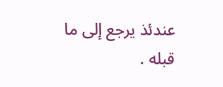عندئذ يرجع إلى ما قبله .